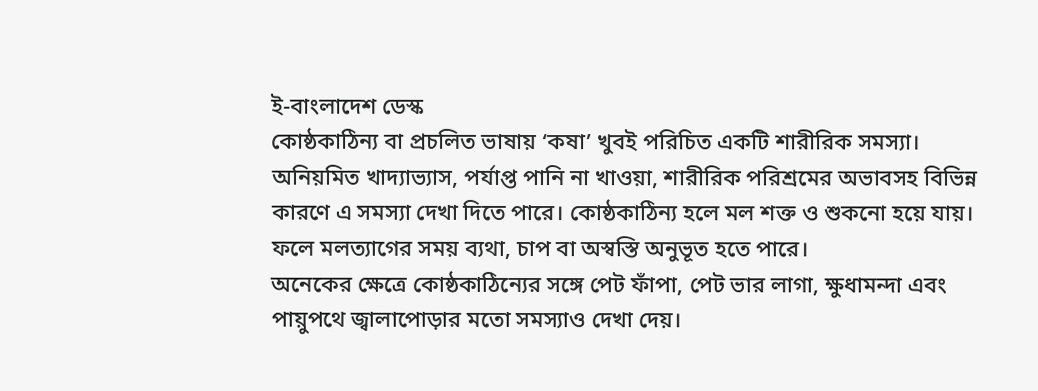ই-বাংলাদেশ ডেস্ক
কোষ্ঠকাঠিন্য বা প্রচলিত ভাষায় ‘কষা’ খুবই পরিচিত একটি শারীরিক সমস্যা। অনিয়মিত খাদ্যাভ্যাস, পর্যাপ্ত পানি না খাওয়া, শারীরিক পরিশ্রমের অভাবসহ বিভিন্ন কারণে এ সমস্যা দেখা দিতে পারে। কোষ্ঠকাঠিন্য হলে মল শক্ত ও শুকনো হয়ে যায়। ফলে মলত্যাগের সময় ব্যথা, চাপ বা অস্বস্তি অনুভূত হতে পারে।
অনেকের ক্ষেত্রে কোষ্ঠকাঠিন্যের সঙ্গে পেট ফাঁপা, পেট ভার লাগা, ক্ষুধামন্দা এবং পায়ুপথে জ্বালাপোড়ার মতো সমস্যাও দেখা দেয়।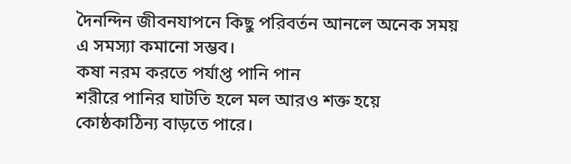দৈনন্দিন জীবনযাপনে কিছু পরিবর্তন আনলে অনেক সময় এ সমস্যা কমানো সম্ভব।
কষা নরম করতে পর্যাপ্ত পানি পান
শরীরে পানির ঘাটতি হলে মল আরও শক্ত হয়ে কোষ্ঠকাঠিন্য বাড়তে পারে।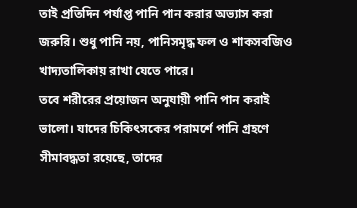তাই প্রতিদিন পর্যাপ্ত পানি পান করার অভ্যাস করা জরুরি। শুধু পানি নয়, পানিসমৃদ্ধ ফল ও শাকসবজিও খাদ্যতালিকায় রাখা যেতে পারে।
তবে শরীরের প্রয়োজন অনুযায়ী পানি পান করাই ভালো। যাদের চিকিৎসকের পরামর্শে পানি গ্রহণে সীমাবদ্ধতা রয়েছে, তাদের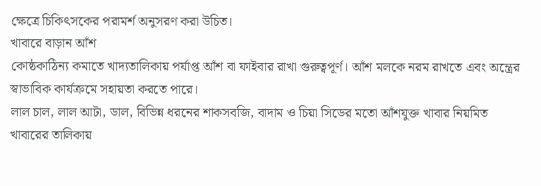ক্ষেত্রে চিকিৎসকের পরামর্শ অনুসরণ করা উচিত।
খাবারে বাড়ান আঁশ
কোষ্ঠকাঠিন্য কমাতে খাদ্যতালিকায় পর্যাপ্ত আঁশ বা ফাইবার রাখা গুরুত্বপূর্ণ। আঁশ মলকে নরম রাখতে এবং অন্ত্রের স্বাভাবিক কার্যক্রমে সহায়তা করতে পারে।
লাল চাল, লাল আটা, ডাল, বিভিন্ন ধরনের শাকসবজি, বাদাম ও চিয়া সিডের মতো আঁশযুক্ত খাবার নিয়মিত খাবারের তালিকায়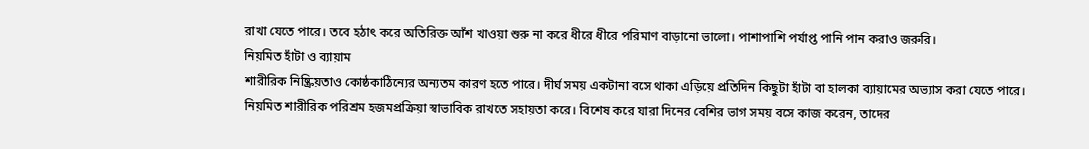রাখা যেতে পারে। তবে হঠাৎ করে অতিরিক্ত আঁশ খাওয়া শুরু না করে ধীরে ধীরে পরিমাণ বাড়ানো ভালো। পাশাপাশি পর্যাপ্ত পানি পান করাও জরুরি।
নিয়মিত হাঁটা ও ব্যায়াম
শারীরিক নিষ্ক্রিয়তাও কোষ্ঠকাঠিন্যের অন্যতম কারণ হতে পারে। দীর্ঘ সময় একটানা বসে থাকা এড়িয়ে প্রতিদিন কিছুটা হাঁটা বা হালকা ব্যায়ামের অভ্যাস করা যেতে পারে।
নিয়মিত শারীরিক পরিশ্রম হজমপ্রক্রিয়া স্বাভাবিক রাখতে সহায়তা করে। বিশেষ করে যারা দিনের বেশির ভাগ সময় বসে কাজ করেন, তাদের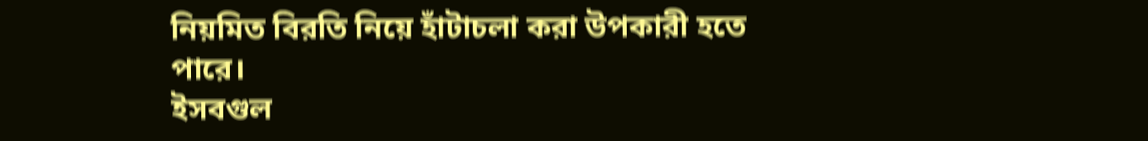নিয়মিত বিরতি নিয়ে হাঁটাচলা করা উপকারী হতে পারে।
ইসবগুল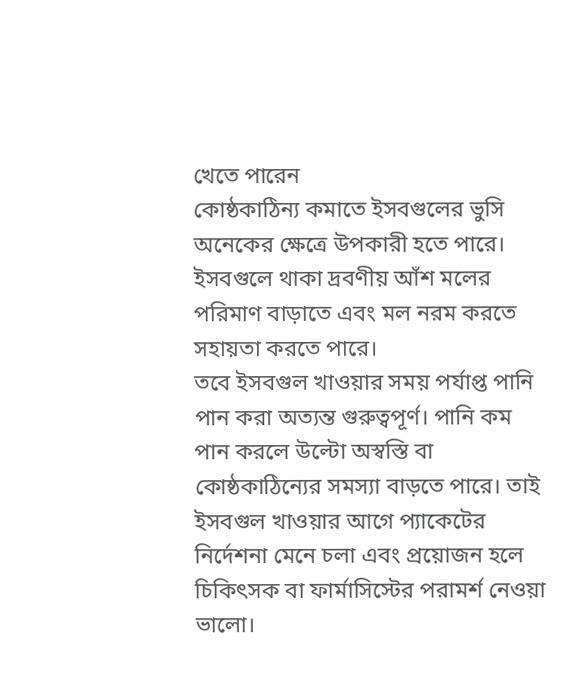খেতে পারেন
কোষ্ঠকাঠিন্য কমাতে ইসবগুলের ভুসি অনেকের ক্ষেত্রে উপকারী হতে পারে। ইসবগুলে থাকা দ্রবণীয় আঁশ মলের পরিমাণ বাড়াতে এবং মল নরম করতে সহায়তা করতে পারে।
তবে ইসবগুল খাওয়ার সময় পর্যাপ্ত পানি পান করা অত্যন্ত গুরুত্বপূর্ণ। পানি কম পান করলে উল্টো অস্বস্তি বা কোষ্ঠকাঠিন্যের সমস্যা বাড়তে পারে। তাই ইসবগুল খাওয়ার আগে প্যাকেটের নির্দেশনা মেনে চলা এবং প্রয়োজন হলে চিকিৎসক বা ফার্মাসিস্টের পরামর্শ নেওয়া ভালো।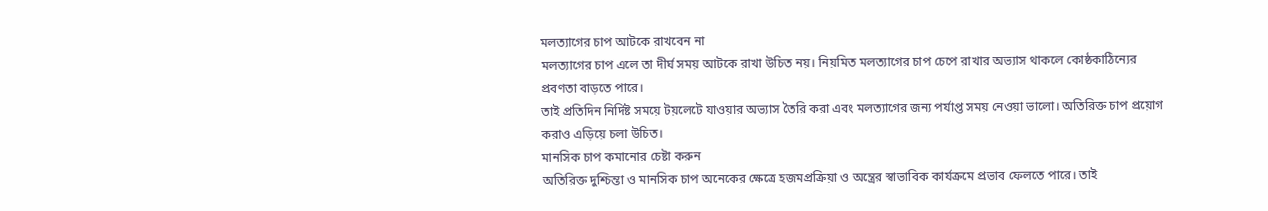মলত্যাগের চাপ আটকে রাখবেন না
মলত্যাগের চাপ এলে তা দীর্ঘ সময় আটকে রাখা উচিত নয়। নিয়মিত মলত্যাগের চাপ চেপে রাখার অভ্যাস থাকলে কোষ্ঠকাঠিন্যের প্রবণতা বাড়তে পারে।
তাই প্রতিদিন নির্দিষ্ট সময়ে টয়লেটে যাওয়ার অভ্যাস তৈরি করা এবং মলত্যাগের জন্য পর্যাপ্ত সময় নেওয়া ভালো। অতিরিক্ত চাপ প্রয়োগ করাও এড়িয়ে চলা উচিত।
মানসিক চাপ কমানোর চেষ্টা করুন
অতিরিক্ত দুশ্চিন্তা ও মানসিক চাপ অনেকের ক্ষেত্রে হজমপ্রক্রিয়া ও অন্ত্রের স্বাভাবিক কার্যক্রমে প্রভাব ফেলতে পারে। তাই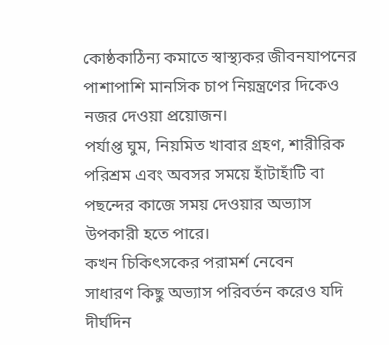কোষ্ঠকাঠিন্য কমাতে স্বাস্থ্যকর জীবনযাপনের পাশাপাশি মানসিক চাপ নিয়ন্ত্রণের দিকেও নজর দেওয়া প্রয়োজন।
পর্যাপ্ত ঘুম, নিয়মিত খাবার গ্রহণ, শারীরিক পরিশ্রম এবং অবসর সময়ে হাঁটাহাঁটি বা পছন্দের কাজে সময় দেওয়ার অভ্যাস উপকারী হতে পারে।
কখন চিকিৎসকের পরামর্শ নেবেন
সাধারণ কিছু অভ্যাস পরিবর্তন করেও যদি দীর্ঘদিন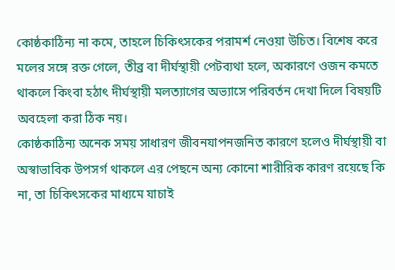কোষ্ঠকাঠিন্য না কমে, তাহলে চিকিৎসকের পরামর্শ নেওয়া উচিত। বিশেষ করে মলের সঙ্গে রক্ত গেলে, তীব্র বা দীর্ঘস্থায়ী পেটব্যথা হলে, অকারণে ওজন কমতে থাকলে কিংবা হঠাৎ দীর্ঘস্থায়ী মলত্যাগের অভ্যাসে পরিবর্তন দেখা দিলে বিষয়টি অবহেলা করা ঠিক নয়।
কোষ্ঠকাঠিন্য অনেক সময় সাধারণ জীবনযাপনজনিত কারণে হলেও দীর্ঘস্থায়ী বা অস্বাভাবিক উপসর্গ থাকলে এর পেছনে অন্য কোনো শারীরিক কারণ রয়েছে কি না, তা চিকিৎসকের মাধ্যমে যাচাই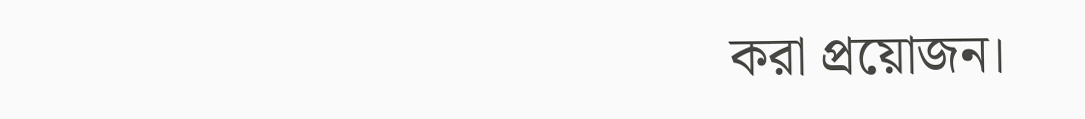করা প্রয়োজন।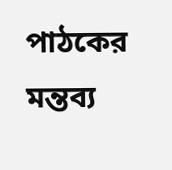পাঠকের মন্তব্য